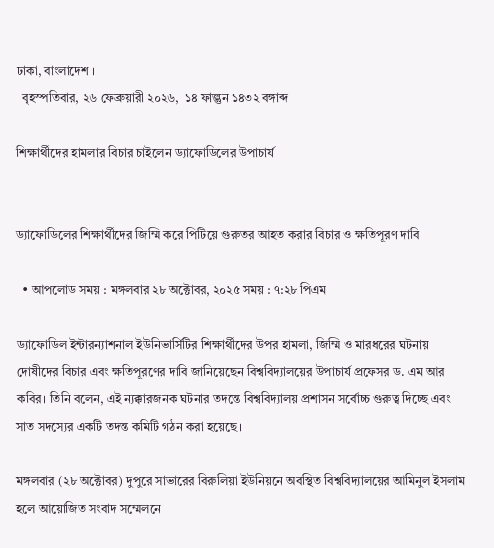ঢাকা, বাংলাদেশ ।
  বৃহস্পতিবার, ২৬ ফেব্রুয়ারী ২০২৬,  ১৪ ফাল্গুন ১৪৩২ বঙ্গাব্দ

শিক্ষার্থীদের হামলার বিচার চাইলেন ড্যাফোডিলের উপাচার্য


ড্যাফোডিলের শিক্ষার্থীদের জিম্মি করে পিটিয়ে গুরুতর আহত করার বিচার ও ক্ষতিপূরণ দাবি

  • আপলোড সময় : মঙ্গলবার ২৮ অক্টোবর, ২০২৫ সময় : ৭:২৮ পিএম

ড্যাফোডিল ইন্টারন্যাশনাল ইউনিভার্সিটির শিক্ষার্থীদের উপর হামলা, জিম্মি ও মারধরের ঘটনায় দোষীদের বিচার এবং ক্ষতিপূরণের দাবি জানিয়েছেন বিশ্ববিদ্যালয়ের উপাচার্য প্রফেসর ড. এম আর কবির। তিনি বলেন, এই ন্যক্কারজনক ঘটনার তদন্তে বিশ্ববিদ্যালয় প্রশাসন সর্বোচ্চ গুরুত্ব দিচ্ছে এবং সাত সদস্যের একটি তদন্ত কমিটি গঠন করা হয়েছে।

মঙ্গলবার (২৮ অক্টোবর) দুপুরে সাভারের বিরুলিয়া ইউনিয়নে অবস্থিত বিশ্ববিদ্যালয়ের আমিনুল ইসলাম হলে আয়োজিত সংবাদ সম্মেলনে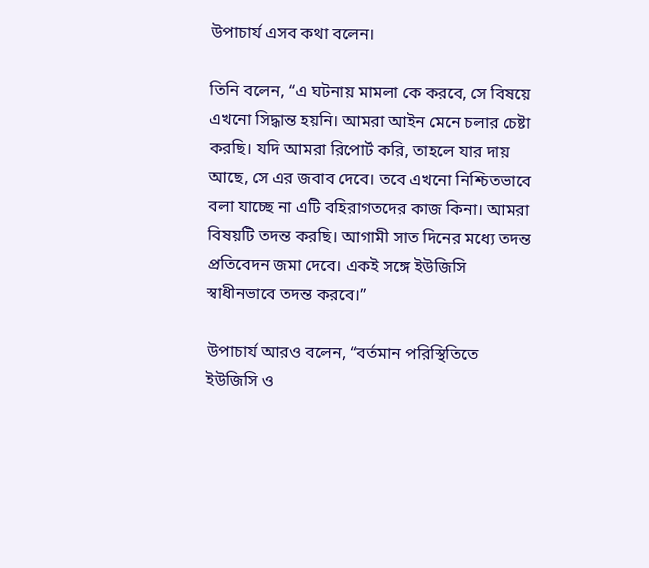উপাচার্য এসব কথা বলেন।

তিনি বলেন, “এ ঘটনায় মামলা কে করবে, সে বিষয়ে এখনো সিদ্ধান্ত হয়নি। আমরা আইন মেনে চলার চেষ্টা করছি। যদি আমরা রিপোর্ট করি, তাহলে যার দায় আছে, সে এর জবাব দেবে। তবে এখনো নিশ্চিতভাবে বলা যাচ্ছে না এটি বহিরাগতদের কাজ কিনা। আমরা বিষয়টি তদন্ত করছি। আগামী সাত দিনের মধ্যে তদন্ত প্রতিবেদন জমা দেবে। একই সঙ্গে ইউজিসি স্বাধীনভাবে তদন্ত করবে।”

উপাচার্য আরও বলেন, “বর্তমান পরিস্থিতিতে ইউজিসি ও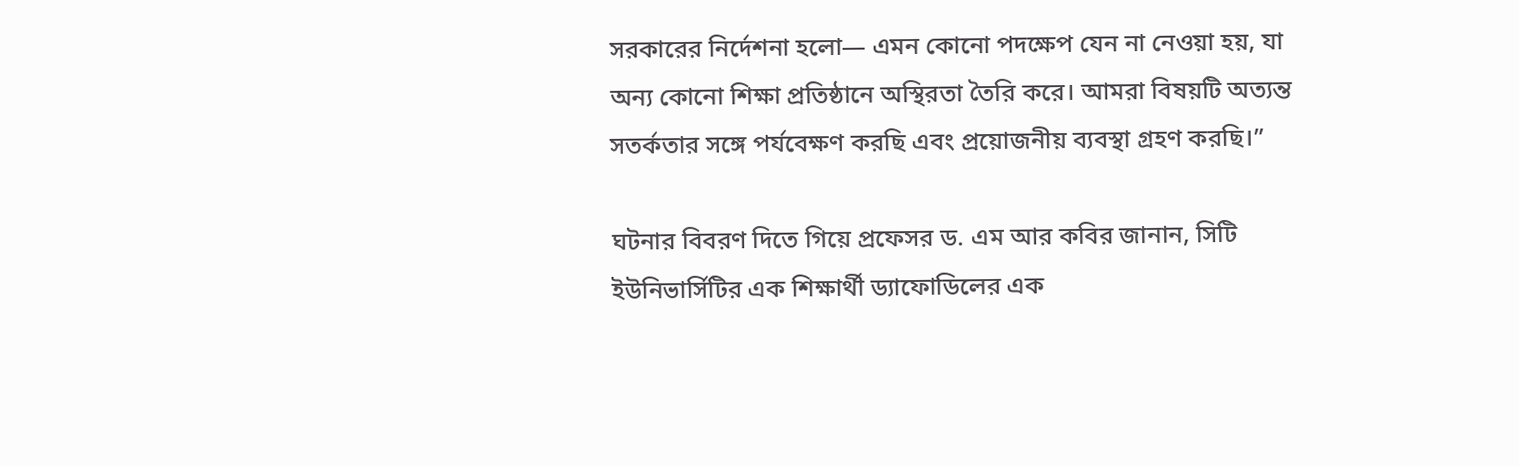সরকারের নির্দেশনা হলো— এমন কোনো পদক্ষেপ যেন না নেওয়া হয়, যা অন্য কোনো শিক্ষা প্রতিষ্ঠানে অস্থিরতা তৈরি করে। আমরা বিষয়টি অত্যন্ত সতর্কতার সঙ্গে পর্যবেক্ষণ করছি এবং প্রয়োজনীয় ব্যবস্থা গ্রহণ করছি।”

ঘটনার বিবরণ দিতে গিয়ে প্রফেসর ড. এম আর কবির জানান, সিটি ইউনিভার্সিটির এক শিক্ষার্থী ড্যাফোডিলের এক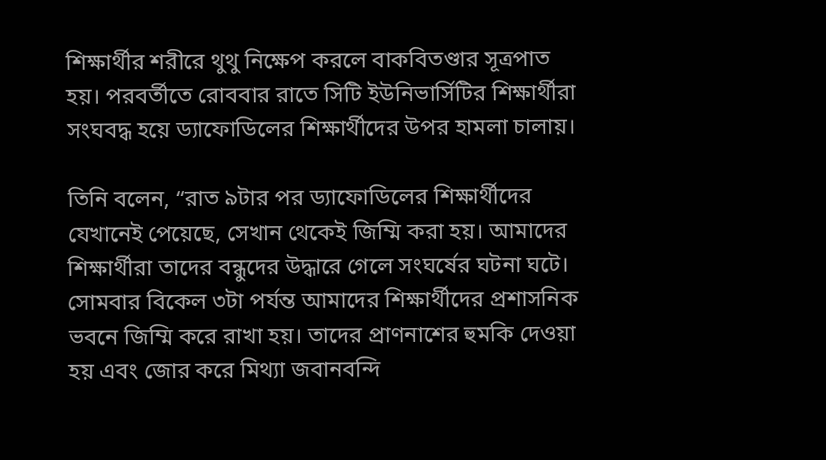শিক্ষার্থীর শরীরে থুথু নিক্ষেপ করলে বাকবিতণ্ডার সূত্রপাত হয়। পরবর্তীতে রোববার রাতে সিটি ইউনিভার্সিটির শিক্ষার্থীরা সংঘবদ্ধ হয়ে ড্যাফোডিলের শিক্ষার্থীদের উপর হামলা চালায়।

তিনি বলেন, “রাত ৯টার পর ড্যাফোডিলের শিক্ষার্থীদের যেখানেই পেয়েছে, সেখান থেকেই জিম্মি করা হয়। আমাদের শিক্ষার্থীরা তাদের বন্ধুদের উদ্ধারে গেলে সংঘর্ষের ঘটনা ঘটে। সোমবার বিকেল ৩টা পর্যন্ত আমাদের শিক্ষার্থীদের প্রশাসনিক ভবনে জিম্মি করে রাখা হয়। তাদের প্রাণনাশের হুমকি দেওয়া হয় এবং জোর করে মিথ্যা জবানবন্দি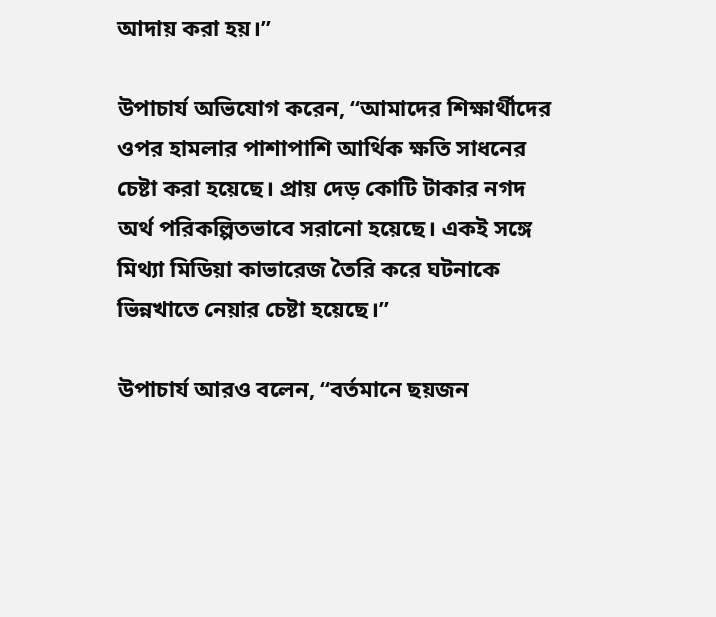আদায় করা হয়।”

উপাচার্য অভিযোগ করেন, “আমাদের শিক্ষার্থীদের ওপর হামলার পাশাপাশি আর্থিক ক্ষতি সাধনের চেষ্টা করা হয়েছে। প্রায় দেড় কোটি টাকার নগদ অর্থ পরিকল্পিতভাবে সরানো হয়েছে। একই সঙ্গে মিথ্যা মিডিয়া কাভারেজ তৈরি করে ঘটনাকে ভিন্নখাতে নেয়ার চেষ্টা হয়েছে।”

উপাচার্য আরও বলেন, “বর্তমানে ছয়জন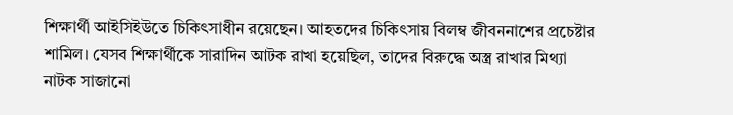শিক্ষার্থী আইসিইউতে চিকিৎসাধীন রয়েছেন। আহতদের চিকিৎসায় বিলম্ব জীবননাশের প্রচেষ্টার শামিল। যেসব শিক্ষার্থীকে সারাদিন আটক রাখা হয়েছিল, তাদের বিরুদ্ধে অস্ত্র রাখার মিথ্যা নাটক সাজানো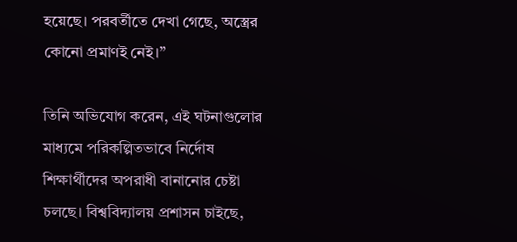হয়েছে। পরবর্তীতে দেখা গেছে, অস্ত্রের কোনো প্রমাণই নেই।”

তিনি অভিযোগ করেন, এই ঘটনাগুলোর মাধ্যমে পরিকল্পিতভাবে নির্দোষ শিক্ষার্থীদের অপরাধী বানানোর চেষ্টা চলছে। বিশ্ববিদ্যালয় প্রশাসন চাইছে,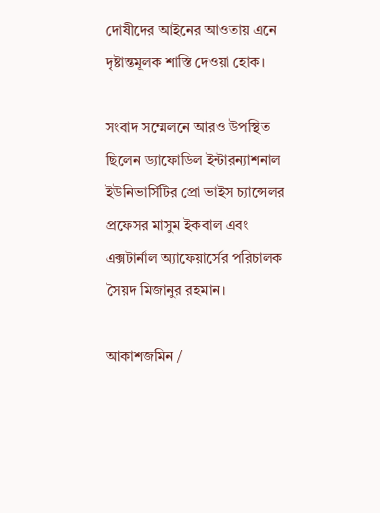দোষীদের আইনের আওতায় এনে দৃষ্টান্তমূলক শাস্তি দেওয়া হোক।

সংবাদ সম্মেলনে আরও উপস্থিত ছিলেন ড্যাফোডিল ইন্টারন্যাশনাল ইউনিভার্সিটির প্রো ভাইস চ্যান্সেলর প্রফেসর মাসুম ইকবাল এবং এক্সটার্নাল অ্যাফেয়ার্সের পরিচালক সৈয়দ মিজানুর রহমান।

আকাশজমিন /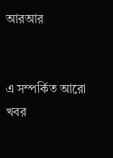আরআর


এ সম্পর্কিত আরো খবর